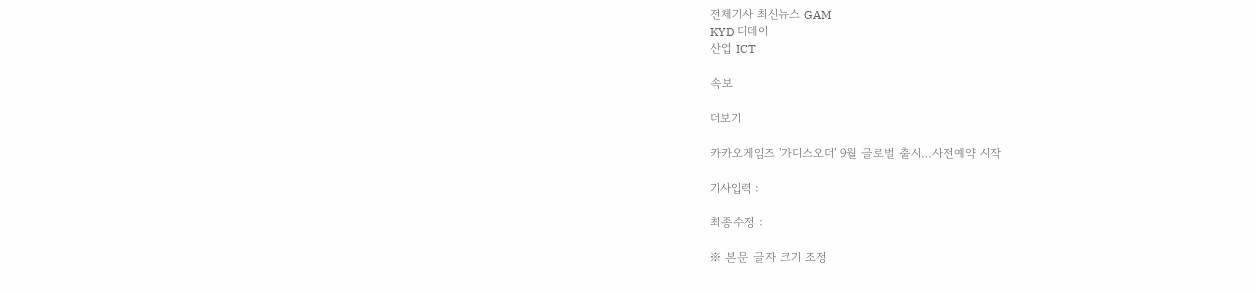전체기사 최신뉴스 GAM
KYD 디데이
산업 ICT

속보

더보기

카카오게임즈 '가디스오더' 9월 글로벌 출시…사전예약 시작

기사입력 :

최종수정 :

※ 본문 글자 크기 조정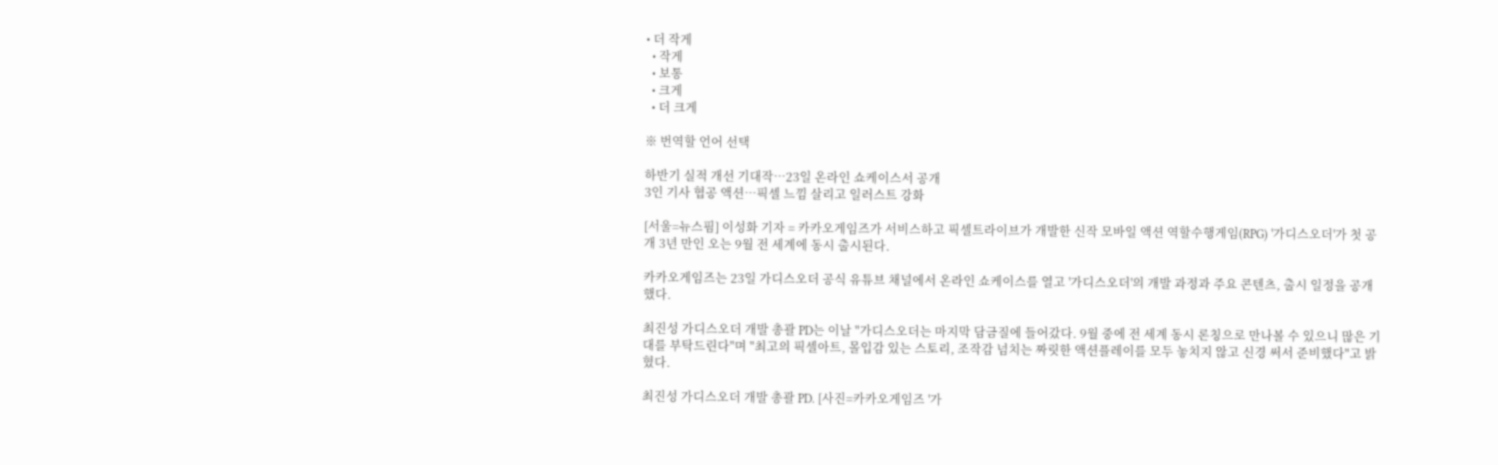• 더 작게
  • 작게
  • 보통
  • 크게
  • 더 크게

※ 번역할 언어 선택

하반기 실적 개선 기대작…23일 온라인 쇼케이스서 공개
3인 기사 협공 액션…픽셀 느낌 살리고 일러스트 강화

[서울=뉴스핌] 이성화 기자 = 카카오게임즈가 서비스하고 픽셀트라이브가 개발한 신작 모바일 액션 역할수행게임(RPG) '가디스오더'가 첫 공개 3년 만인 오는 9월 전 세계에 동시 출시된다.

카카오게임즈는 23일 가디스오더 공식 유튜브 채널에서 온라인 쇼케이스를 열고 '가디스오더'의 개발 과정과 주요 콘텐츠, 출시 일정을 공개했다.

최진성 가디스오더 개발 총괄 PD는 이날 "가디스오더는 마지막 담금질에 들어갔다. 9월 중에 전 세계 동시 론칭으로 만나볼 수 있으니 많은 기대를 부탁드린다"며 "최고의 픽셀아트, 몰입감 있는 스토리, 조작감 넘치는 짜릿한 액션플레이를 모두 놓치지 않고 신경 써서 준비했다"고 밝혔다.

최진성 가디스오더 개발 총괄 PD. [사진=카카오게임즈 '가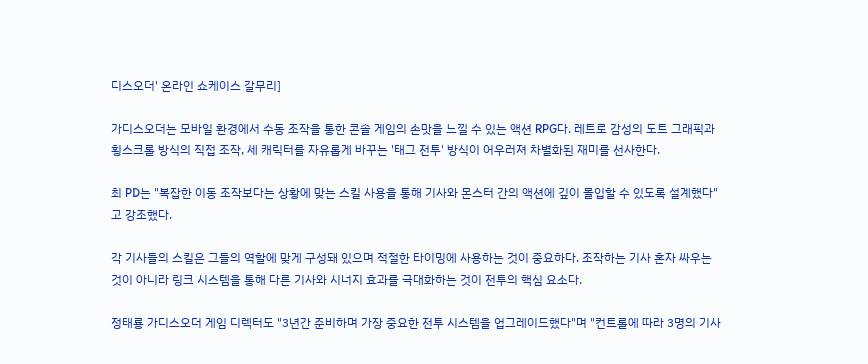디스오더' 온라인 쇼케이스 갈무리]

가디스오더는 모바일 환경에서 수동 조작을 통한 콘솔 게임의 손맛을 느낄 수 있는 액션 RPG다. 레트로 감성의 도트 그래픽과 횡스크롤 방식의 직접 조작, 세 캐릭터를 자유롭게 바꾸는 '태그 전투' 방식이 어우러져 차별화된 재미를 선사한다.

최 PD는 "복잡한 이동 조작보다는 상황에 맞는 스킬 사용을 통해 기사와 몬스터 간의 액션에 깊이 몰입할 수 있도록 설계했다"고 강조했다.

각 기사들의 스킬은 그들의 역할에 맞게 구성돼 있으며 적절한 타이밍에 사용하는 것이 중요하다. 조작하는 기사 혼자 싸우는 것이 아니라 링크 시스템을 통해 다른 기사와 시너지 효과를 극대화하는 것이 전투의 핵심 요소다.

정태룡 가디스오더 게임 디렉터도 "3년간 준비하며 가장 중요한 전투 시스템을 업그레이드했다"며 "컨트롤에 따라 3명의 기사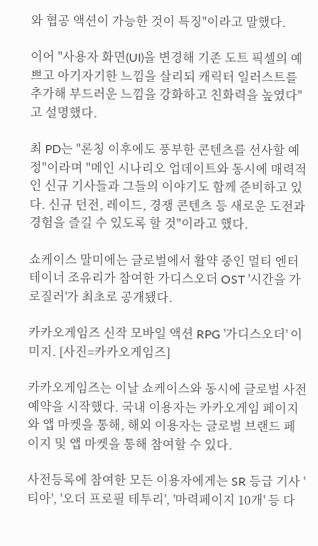와 협공 액션이 가능한 것이 특징"이라고 말했다.

이어 "사용자 화면(UI)을 변경해 기존 도트 픽셀의 예쁘고 아기자기한 느낌을 살리되 캐릭터 일러스트를 추가해 부드러운 느낌을 강화하고 친화력을 높였다"고 설명했다.

최 PD는 "론칭 이후에도 풍부한 콘텐츠를 선사할 예정"이라며 "메인 시나리오 업데이트와 동시에 매력적인 신규 기사들과 그들의 이야기도 함께 준비하고 있다. 신규 던전, 레이드, 경쟁 콘텐츠 등 새로운 도전과 경험을 즐길 수 있도록 할 것"이라고 했다.

쇼케이스 말미에는 글로벌에서 활약 중인 멀티 엔터테이너 조유리가 참여한 가디스오더 OST '시간을 가로질러'가 최초로 공개됐다.

카카오게임즈 신작 모바일 액션 RPG '가디스오더' 이미지. [사진=카카오게임즈]

카카오게임즈는 이날 쇼케이스와 동시에 글로벌 사전예약을 시작했다. 국내 이용자는 카카오게임 페이지와 앱 마켓을 통해, 해외 이용자는 글로벌 브랜드 페이지 및 앱 마켓을 통해 참여할 수 있다.

사전등록에 참여한 모든 이용자에게는 SR 등급 기사 '티아', '오더 프로필 테투리', '마력페이지 10개' 등 다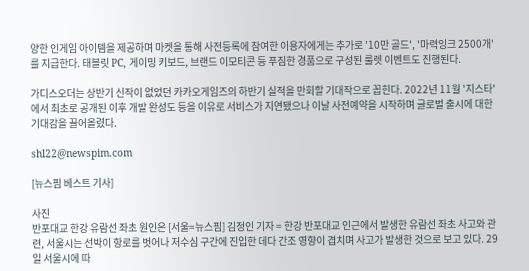양한 인게임 아이템을 제공하며 마켓을 통해 사전등록에 참여한 이용자에게는 추가로 '10만 골드', '마력잉크 2500개'를 지급한다. 태블릿 PC, 게이밍 키보드, 브랜드 이모티콘 등 푸짐한 경품으로 구성된 룰렛 이벤트도 진행된다.

가디스오더는 상반기 신작이 없었던 카카오게임즈의 하반기 실적을 만회할 기대작으로 꼽힌다. 2022년 11월 '지스타'에서 최초로 공개된 이후 개발 완성도 등을 이유로 서비스가 지연됐으나 이날 사전예약을 시작하며 글로벌 출시에 대한 기대감을 끌어올렸다.

shl22@newspim.com

[뉴스핌 베스트 기사]

사진
반포대교 한강 유람선 좌초 원인은 [서울=뉴스핌] 김정인 기자 = 한강 반포대교 인근에서 발생한 유람선 좌초 사고와 관련, 서울시는 선박이 항로를 벗어나 저수심 구간에 진입한 데다 간조 영향이 겹치며 사고가 발생한 것으로 보고 있다. 29일 서울시에 따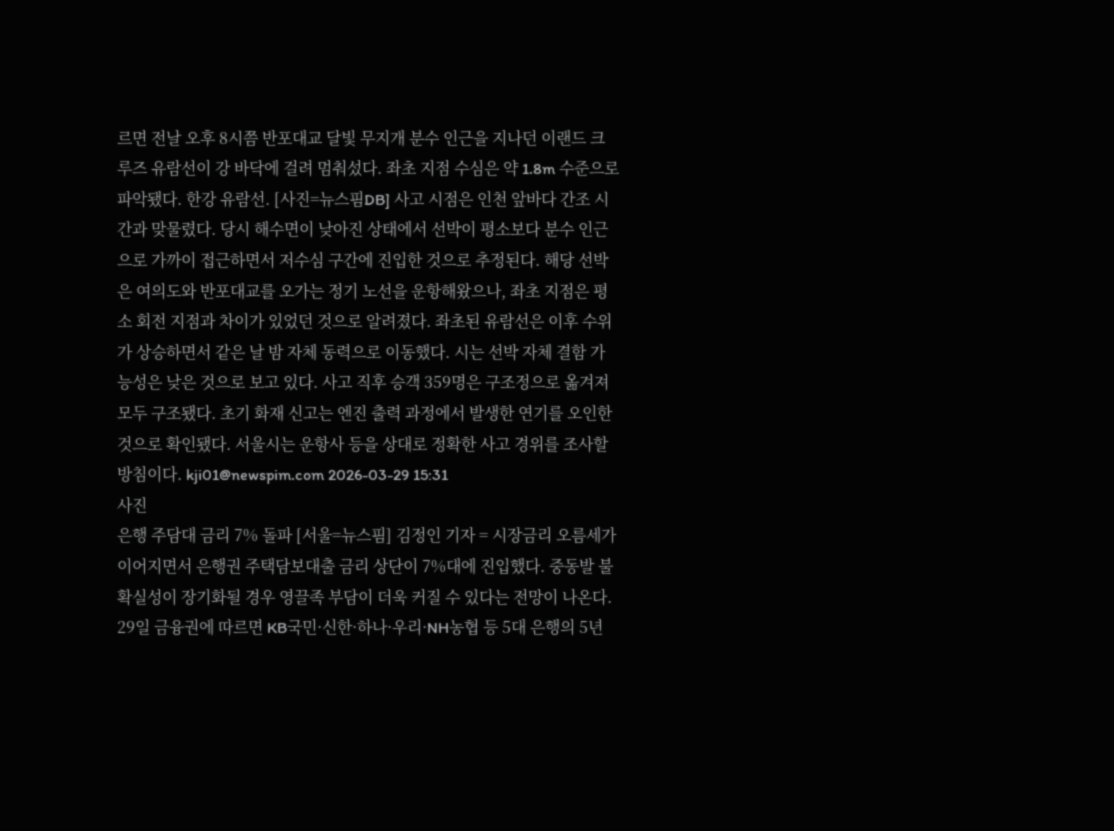르면 전날 오후 8시쯤 반포대교 달빛 무지개 분수 인근을 지나던 이랜드 크루즈 유람선이 강 바닥에 걸려 멈춰섰다. 좌초 지점 수심은 약 1.8m 수준으로 파악됐다. 한강 유람선. [사진=뉴스핌DB] 사고 시점은 인천 앞바다 간조 시간과 맞물렸다. 당시 해수면이 낮아진 상태에서 선박이 평소보다 분수 인근으로 가까이 접근하면서 저수심 구간에 진입한 것으로 추정된다. 해당 선박은 여의도와 반포대교를 오가는 정기 노선을 운항해왔으나, 좌초 지점은 평소 회전 지점과 차이가 있었던 것으로 알려졌다. 좌초된 유람선은 이후 수위가 상승하면서 같은 날 밤 자체 동력으로 이동했다. 시는 선박 자체 결함 가능성은 낮은 것으로 보고 있다. 사고 직후 승객 359명은 구조정으로 옮겨져 모두 구조됐다. 초기 화재 신고는 엔진 출력 과정에서 발생한 연기를 오인한 것으로 확인됐다. 서울시는 운항사 등을 상대로 정확한 사고 경위를 조사할 방침이다. kji01@newspim.com 2026-03-29 15:31
사진
은행 주담대 금리 7% 돌파 [서울=뉴스핌] 김정인 기자 = 시장금리 오름세가 이어지면서 은행권 주택담보대출 금리 상단이 7%대에 진입했다. 중동발 불확실성이 장기화될 경우 영끌족 부담이 더욱 커질 수 있다는 전망이 나온다. 29일 금융권에 따르면 KB국민·신한·하나·우리·NH농협 등 5대 은행의 5년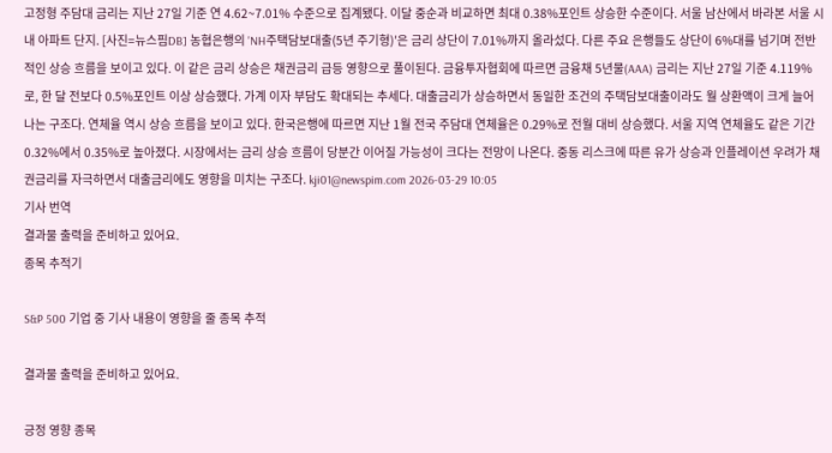고정형 주담대 금리는 지난 27일 기준 연 4.62~7.01% 수준으로 집계됐다. 이달 중순과 비교하면 최대 0.38%포인트 상승한 수준이다. 서울 남산에서 바라본 서울 시내 아파트 단지. [사진=뉴스핌DB] 농협은행의 'NH주택담보대출(5년 주기형)'은 금리 상단이 7.01%까지 올라섰다. 다른 주요 은행들도 상단이 6%대를 넘기며 전반적인 상승 흐름을 보이고 있다. 이 같은 금리 상승은 채권금리 급등 영향으로 풀이된다. 금융투자협회에 따르면 금융채 5년물(AAA) 금리는 지난 27일 기준 4.119%로, 한 달 전보다 0.5%포인트 이상 상승했다. 가계 이자 부담도 확대되는 추세다. 대출금리가 상승하면서 동일한 조건의 주택담보대출이라도 월 상환액이 크게 늘어나는 구조다. 연체율 역시 상승 흐름을 보이고 있다. 한국은행에 따르면 지난 1월 전국 주담대 연체율은 0.29%로 전월 대비 상승했다. 서울 지역 연체율도 같은 기간 0.32%에서 0.35%로 높아졌다. 시장에서는 금리 상승 흐름이 당분간 이어질 가능성이 크다는 전망이 나온다. 중동 리스크에 따른 유가 상승과 인플레이션 우려가 채권금리를 자극하면서 대출금리에도 영향을 미치는 구조다. kji01@newspim.com 2026-03-29 10:05
기사 번역
결과물 출력을 준비하고 있어요.
종목 추적기

S&P 500 기업 중 기사 내용이 영향을 줄 종목 추적

결과물 출력을 준비하고 있어요.

긍정 영향 종목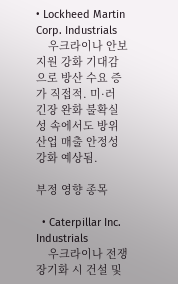• Lockheed Martin Corp. Industrials
    우크라이나 안보 지원 강화 기대감으로 방산 수요 증가 직접적. 미·러 긴장 완화 불확실성 속에서도 방위산업 매출 안정성 강화 예상됨.

부정 영향 종목

  • Caterpillar Inc. Industrials
    우크라이나 전쟁 장기화 시 건설 및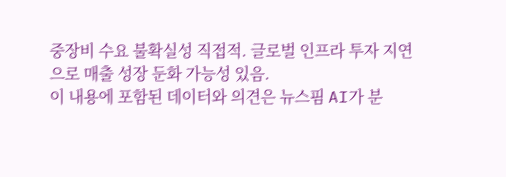중장비 수요 불확실성 직접적. 글로벌 인프라 투자 지연으로 매출 성장 둔화 가능성 있음.
이 내용에 포함된 데이터와 의견은 뉴스핌 AI가 분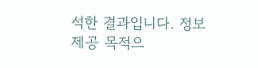석한 결과입니다. 정보 제공 목적으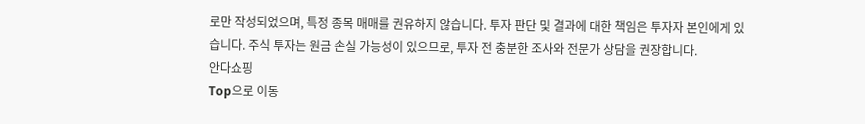로만 작성되었으며, 특정 종목 매매를 권유하지 않습니다. 투자 판단 및 결과에 대한 책임은 투자자 본인에게 있습니다. 주식 투자는 원금 손실 가능성이 있으므로, 투자 전 충분한 조사와 전문가 상담을 권장합니다.
안다쇼핑
Top으로 이동